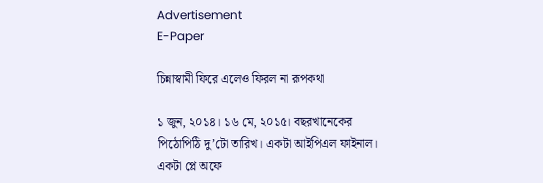Advertisement
E-Paper

চিন্নাস্বামী ফিরে এলেও ফিরল না রূপকথা

১ জুন, ২০১৪। ১৬ মে, ২০১৫। বছরখানেকের পিঠোপিঠি দু’টো তারিখ। একটা আইপিএল ফাইনাল। একটা প্লে অফে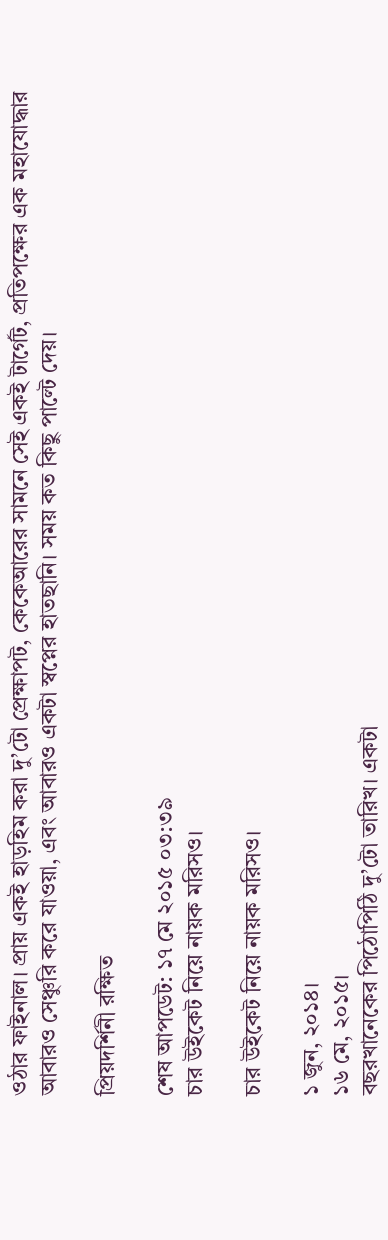ওঠার ফাইনাল। প্রায় একই হাড়হিম করা দু’টো প্রেক্ষাপট, কেকেআরের সামনে সেই একই টার্গেট, প্রতিপক্ষের এক মহাযোদ্ধার আবারও সেঞ্চুরি করে যাওয়া, এবং আবারও একটা স্বপ্নের হাতছানি। সময় কত কিছু পাল্টে দেয়।

প্রিয়দর্শিনী রক্ষিত

শেষ আপডেট: ১৭ মে ২০১৫ ০৩:৩৯
চার উইকেট নিয়ে নায়ক মরিসও।

চার উইকেট নিয়ে নায়ক মরিসও।

১ জুন, ২০১৪।
১৬ মে, ২০১৫।
বছরখানেকের পিঠোপিঠি দু’টো তারিখ। একটা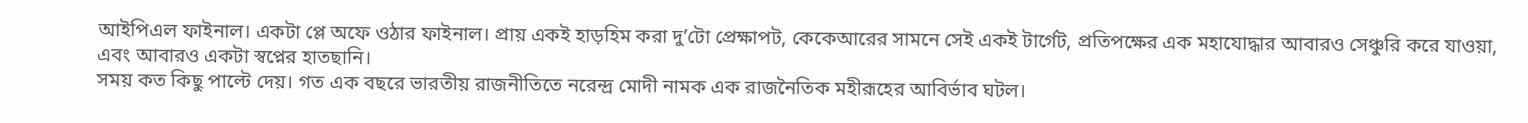আইপিএল ফাইনাল। একটা প্লে অফে ওঠার ফাইনাল। প্রায় একই হাড়হিম করা দু’টো প্রেক্ষাপট, কেকেআরের সামনে সেই একই টার্গেট, প্রতিপক্ষের এক মহাযোদ্ধার আবারও সেঞ্চুরি করে যাওয়া, এবং আবারও একটা স্বপ্নের হাতছানি।
সময় কত কিছু পাল্টে দেয়। গত এক বছরে ভারতীয় রাজনীতিতে নরেন্দ্র মোদী নামক এক রাজনৈতিক মহীরূহের আবির্ভাব ঘটল।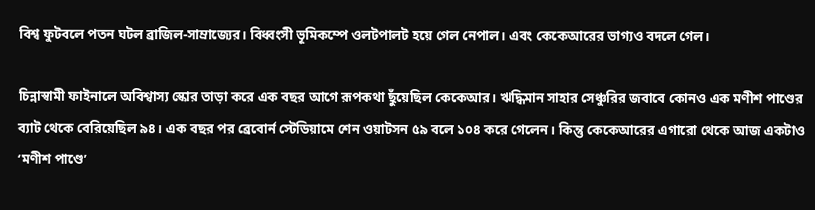বিশ্ব ফুটবলে পতন ঘটল ব্রাজিল-সাম্রাজ্যের। বিধ্বংসী ভূমিকম্পে ওলটপালট হয়ে গেল নেপাল। এবং কেকেআরের ভাগ্যও বদলে গেল।

চিন্নাস্বামী ফাইনালে অবিশ্বাস্য স্কোর তাড়া করে এক বছর আগে রূপকথা ছুঁয়েছিল কেকেআর। ঋদ্ধিমান সাহার সেঞ্চুরির জবাবে কোনও এক মণীশ পাণ্ডের ব্যাট থেকে বেরিয়েছিল ৯৪। এক বছর পর ব্রেবোর্ন স্টেডিয়ামে শেন ওয়াটসন ৫৯ বলে ১০৪ করে গেলেন। কিন্তু কেকেআরের এগারো থেকে আজ একটাও ‘মণীশ পাণ্ডে’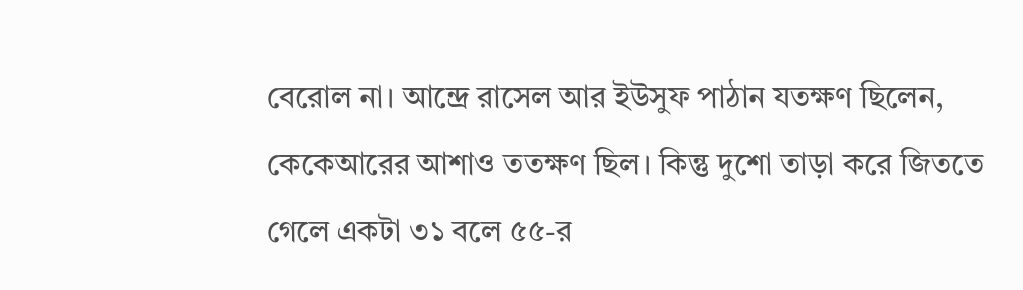বেরোল না। আন্দ্রে রাসেল আর ইউসুফ পাঠান যতক্ষণ ছিলেন, কেকেআরের আশাও ততক্ষণ ছিল। কিন্তু দুশো তাড়া করে জিততে গেলে একটা ৩১ বলে ৫৫-র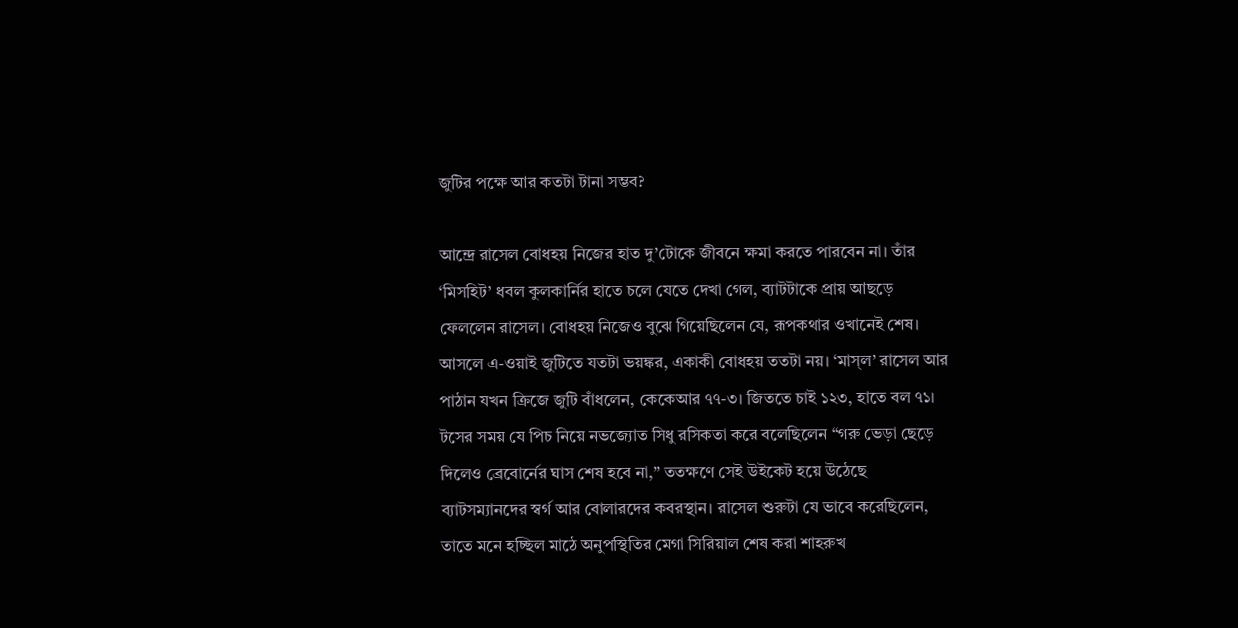জুটির পক্ষে আর কতটা টানা সম্ভব?

আন্দ্রে রাসেল বোধহয় নিজের হাত দু’টোকে জীবনে ক্ষমা করতে পারবেন না। তাঁর ‘মিসহিট’ ধবল কুলকার্নির হাতে চলে যেতে দেখা গেল, ব্যাটটাকে প্রায় আছড়ে ফেললেন রাসেল। বোধহয় নিজেও বুঝে গিয়েছিলেন যে, রূপকথার ওখানেই শেষ। আসলে এ-ওয়াই জুটিতে যতটা ভয়ঙ্কর, একাকী বোধহয় ততটা নয়। ‘মাস্‌ল’ রাসেল আর পাঠান যখন ক্রিজে জুটি বাঁধলেন, কেকেআর ৭৭-৩। জিততে চাই ১২৩, হাতে বল ৭১। টসের সময় যে পিচ নিয়ে নভজ্যোত সিধু রসিকতা করে বলেছিলেন “গরু ভেড়া ছেড়ে দিলেও ব্রেবোর্নের ঘাস শেষ হবে না,” ততক্ষণে সেই উইকেট হয়ে উঠেছে ব্যাটসম্যানদের স্বর্গ আর বোলারদের কবরস্থান। রাসেল শুরুটা যে ভাবে করেছিলেন, তাতে মনে হচ্ছিল মাঠে অনুপস্থিতির মেগা সিরিয়াল শেষ করা শাহরুখ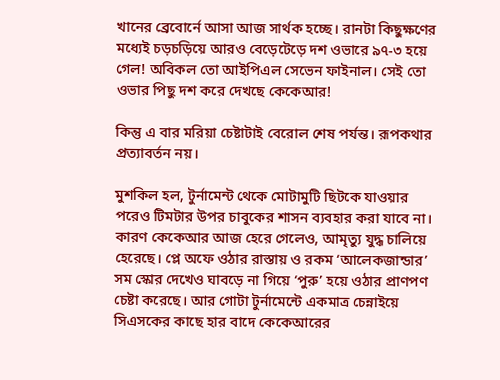খানের ব্রেবোর্নে আসা আজ সার্থক হচ্ছে। রানটা কিছুক্ষণের মধ্যেই চড়চড়িয়ে আরও বেড়েটেড়ে দশ ওভারে ৯৭-৩ হয়ে গেল! অবিকল তো আইপিএল সেভেন ফাইনাল। সেই তো ওভার পিছু দশ করে দেখছে কেকেআর!

কিন্তু এ বার মরিয়া চেষ্টাটাই বেরোল শেষ পর্যন্ত। রূপকথার প্রত্যাবর্তন নয়।

মুশকিল হল, টুর্নামেন্ট থেকে মোটামুটি ছিটকে যাওয়ার পরেও টিমটার উপর চাবুকের শাসন ব্যবহার করা যাবে না। কারণ কেকেআর আজ হেরে গেলেও, আমৃত্যু যুদ্ধ চালিয়ে হেরেছে। প্লে অফে ওঠার রাস্তায় ও রকম ‘আলেকজান্ডার’ সম স্কোর দেখেও ঘাবড়ে না গিয়ে ‘পুরু’ হয়ে ওঠার প্রাণপণ চেষ্টা করেছে। আর গোটা টুর্নামেন্টে একমাত্র চেন্নাইয়ে সিএসকের কাছে হার বাদে কেকেআরের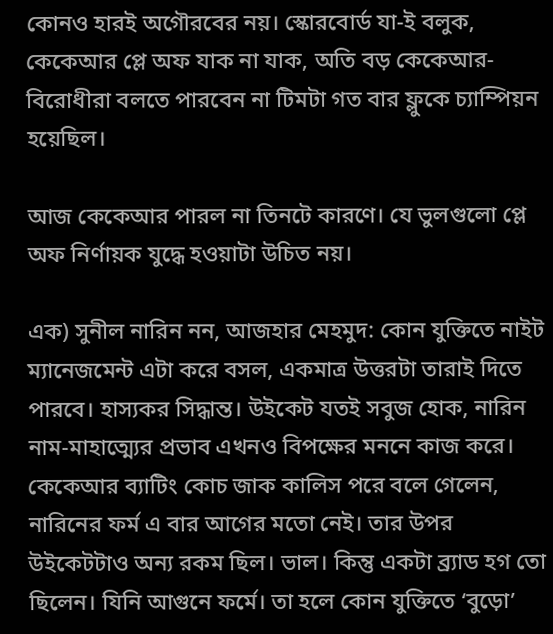কোনও হারই অগৌরবের নয়। স্কোরবোর্ড যা-ই বলুক, কেকেআর প্লে অফ যাক না যাক, অতি বড় কেকেআর-বিরোধীরা বলতে পারবেন না টিমটা গত বার ফ্লুকে চ্যাম্পিয়ন হয়েছিল।

আজ কেকেআর পারল না তিনটে কারণে। যে ভুলগুলো প্লে অফ নির্ণায়ক যুদ্ধে হওয়াটা উচিত নয়।

এক) সুনীল নারিন নন, আজহার মেহমুদ: কোন যুক্তিতে নাইট ম্যানেজমেন্ট এটা করে বসল, একমাত্র উত্তরটা তারাই দিতে পারবে। হাস্যকর সিদ্ধান্ত। উইকেট যতই সবুজ হোক, নারিন নাম-মাহাত্ম্যের প্রভাব এখনও বিপক্ষের মননে কাজ করে। কেকেআর ব্যাটিং কোচ জাক কালিস পরে বলে গেলেন, নারিনের ফর্ম এ বার আগের মতো নেই। তার উপর উইকেটটাও অন্য রকম ছিল। ভাল। কিন্তু একটা ব্র্যাড হগ তো ছিলেন। যিনি আগুনে ফর্মে। তা হলে কোন যুক্তিতে ‘বুড়ো’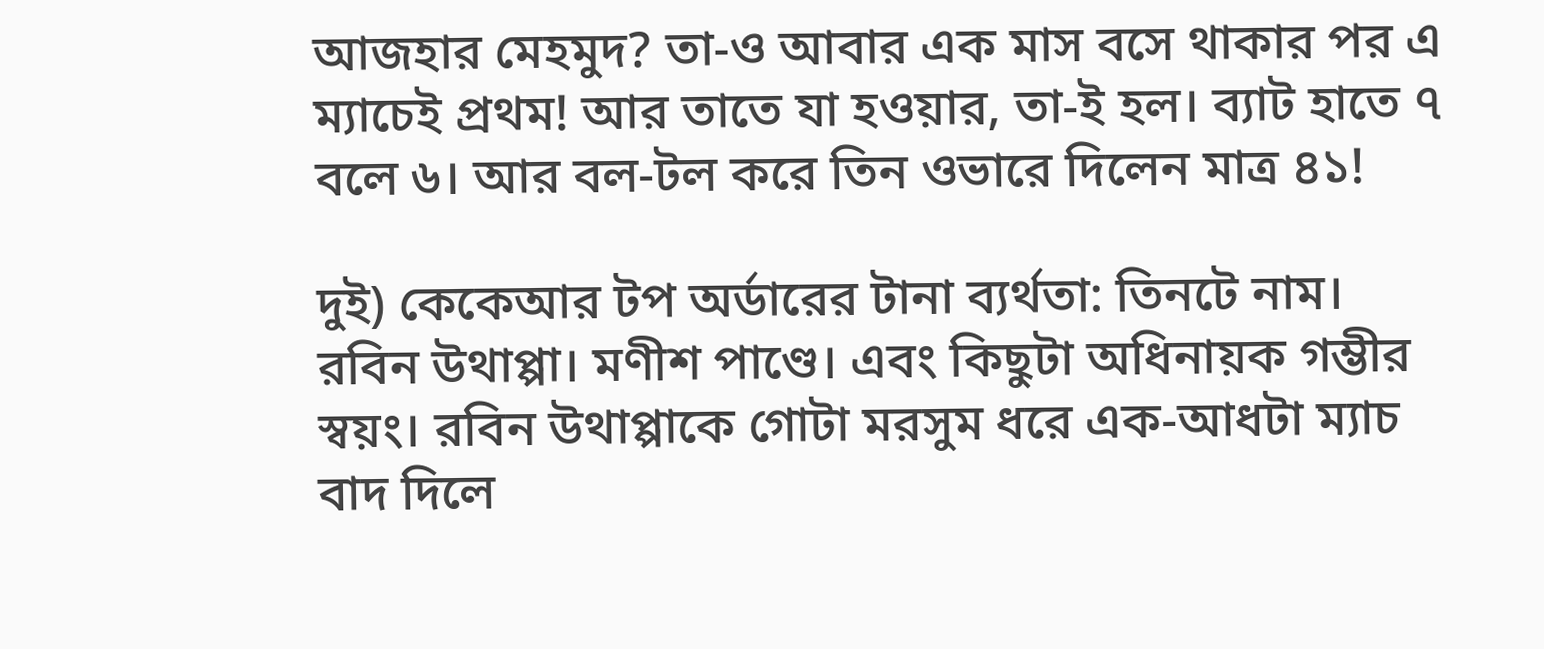আজহার মেহমুদ? তা-ও আবার এক মাস বসে থাকার পর এ ম্যাচেই প্রথম! আর তাতে যা হওয়ার, তা-ই হল। ব্যাট হাতে ৭ বলে ৬। আর বল-টল করে তিন ওভারে দিলেন মাত্র ৪১!

দুই) কেকেআর টপ অর্ডারের টানা ব্যর্থতা: তিনটে নাম। রবিন উথাপ্পা। মণীশ পাণ্ডে। এবং কিছুটা অধিনায়ক গম্ভীর স্বয়ং। রবিন উথাপ্পাকে গোটা মরসুম ধরে এক-আধটা ম্যাচ বাদ দিলে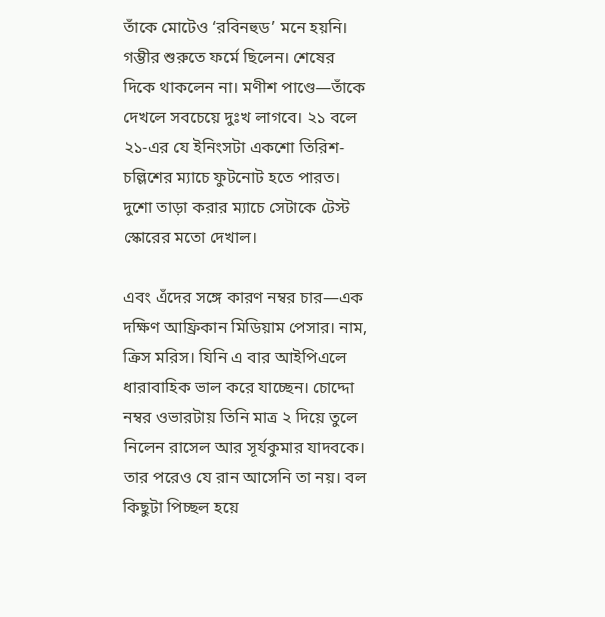তাঁকে মোটেও ‘রবিনহুড’ মনে হয়নি। গম্ভীর শুরুতে ফর্মে ছিলেন। শেষের দিকে থাকলেন না। মণীশ পাণ্ডে—তাঁকে দেখলে সবচেয়ে দুঃখ লাগবে। ২১ বলে ২১-এর যে ইনিংসটা একশো তিরিশ-চল্লিশের ম্যাচে ফুটনোট হতে পারত। দুশো তাড়া করার ম্যাচে সেটাকে টেস্ট স্কোরের মতো দেখাল।

এবং এঁদের সঙ্গে কারণ নম্বর চার—এক দক্ষিণ আফ্রিকান মিডিয়াম পেসার। নাম, ক্রিস মরিস। যিনি এ বার আইপিএলে ধারাবাহিক ভাল করে যাচ্ছেন। চোদ্দো নম্বর ওভারটায় তিনি মাত্র ২ দিয়ে তুলে নিলেন রাসেল আর সূর্যকুমার যাদবকে। তার পরেও যে রান আসেনি তা নয়। বল কিছুটা পিচ্ছল হয়ে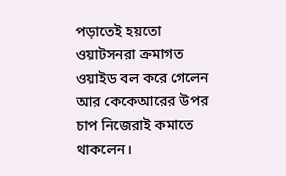পড়াতেই হয়তো ওয়াটসনরা ক্রমাগত ওয়াইড বল করে গেলেন আর কেকেআরের উপর চাপ নিজেরাই কমাতে থাকলেন।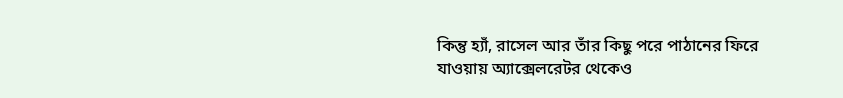কিন্তু হ্যাঁ, রাসেল আর তাঁর কিছু পরে পাঠানের ফিরে যাওয়ায় অ্যাক্সেলরেটর থেকেও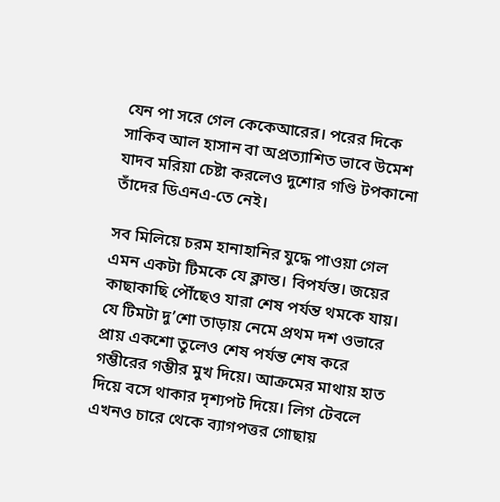যেন পা সরে গেল কেকেআরের। পরের দিকে সাকিব আল হাসান বা অপ্রত্যাশিত ভাবে উমেশ যাদব মরিয়া চেষ্টা করলেও দুশোর গণ্ডি টপকানো তাঁদের ডিএনএ-তে নেই।

সব মিলিয়ে চরম হানাহানির যুদ্ধে পাওয়া গেল এমন একটা টিমকে যে ক্লান্ত। বিপর্যস্ত। জয়ের কাছাকাছি পৌঁছেও যারা শেষ পর্যন্ত থমকে যায়। যে টিমটা দু’শো তাড়ায় নেমে প্রথম দশ ওভারে প্রায় একশো তুলেও শেষ পর্যন্ত শেষ করে গম্ভীরের গম্ভীর মুখ দিয়ে। আক্রমের মাথায় হাত দিয়ে বসে থাকার দৃশ্যপট দিয়ে। লিগ টেবলে এখনও চারে থেকে ব্যাগপত্তর গোছায়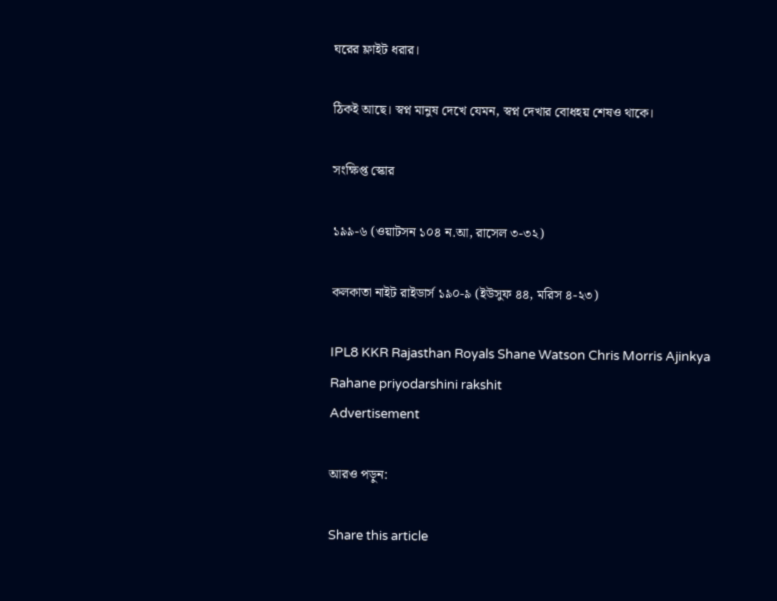ঘরের ফ্লাইট ধরার।

ঠিকই আছে। স্বপ্ন মানুষ দেখে যেমন, স্বপ্ন দেখার বোধহয় শেষও থাকে।

সংক্ষিপ্ত স্কোর

১৯৯-৬ (ওয়াটসন ১০৪ ন.আ, রাসেল ৩-৩২)

কলকাতা নাইট রাইডার্স ১৯০-৯ (ইউসুফ ৪৪, মরিস ৪-২৩)

IPL8 KKR Rajasthan Royals Shane Watson Chris Morris Ajinkya Rahane priyodarshini rakshit
Advertisement

আরও পড়ুন:

Share this article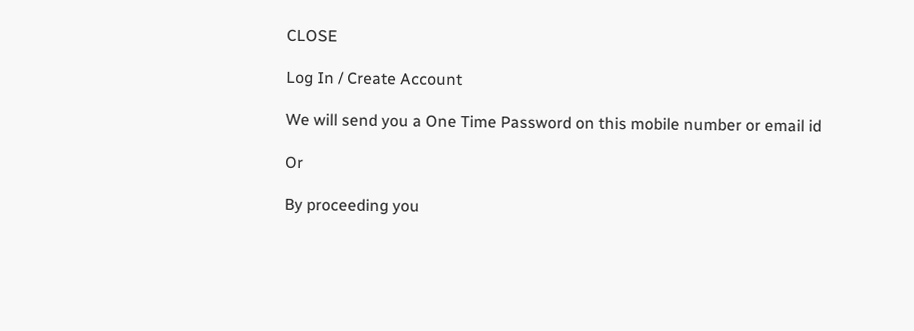CLOSE

Log In / Create Account

We will send you a One Time Password on this mobile number or email id

Or

By proceeding you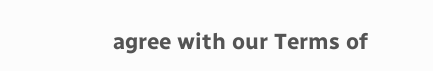agree with our Terms of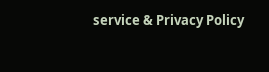service & Privacy Policy